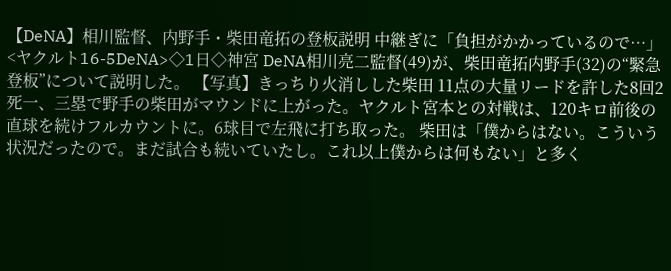【DeNA】相川監督、内野手・柴田竜拓の登板説明 中継ぎに「負担がかかっているので…」
<ヤクルト16-5DeNA>◇1日◇神宮 DeNA相川亮二監督(49)が、柴田竜拓内野手(32)の“緊急登板”について説明した。 【写真】きっちり火消しした柴田 11点の大量リードを許した8回2死一、三塁で野手の柴田がマウンドに上がった。ヤクルト宮本との対戦は、120キロ前後の直球を続けフルカウントに。6球目で左飛に打ち取った。 柴田は「僕からはない。こういう状況だったので。まだ試合も続いていたし。これ以上僕からは何もない」と多く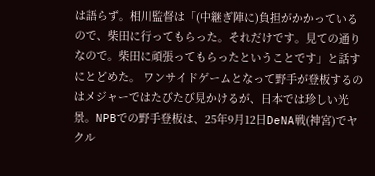は語らず。相川監督は「(中継ぎ陣に)負担がかかっているので、柴田に行ってもらった。それだけです。見ての通りなので。柴田に頑張ってもらったということです」と話すにとどめた。 ワンサイドゲームとなって野手が登板するのはメジャーではたびたび見かけるが、日本では珍しい光景。NPBでの野手登板は、25年9月12日DeNA戦(神宮)でヤクル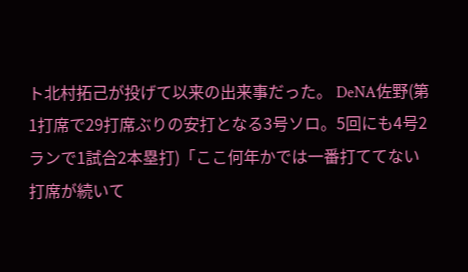ト北村拓己が投げて以来の出来事だった。 DeNA佐野(第1打席で29打席ぶりの安打となる3号ソロ。5回にも4号2ランで1試合2本塁打)「ここ何年かでは一番打ててない打席が続いて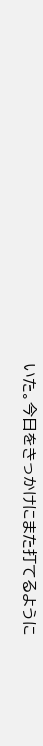いた。今日をきっかけにまた打てるように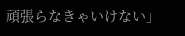頑張らなきゃいけない」